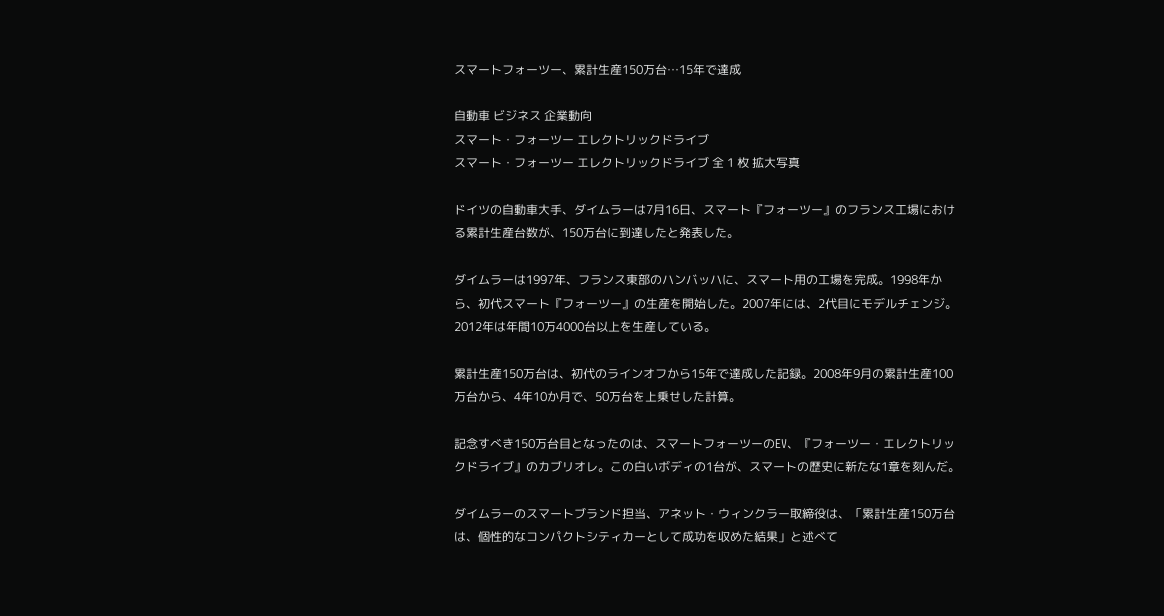スマートフォーツー、累計生産150万台…15年で達成

自動車 ビジネス 企業動向
スマート・フォーツー エレクトリックドライブ
スマート・フォーツー エレクトリックドライブ 全 1 枚 拡大写真

ドイツの自動車大手、ダイムラーは7月16日、スマート『フォーツー』のフランス工場における累計生産台数が、150万台に到達したと発表した。

ダイムラーは1997年、フランス東部のハンバッハに、スマート用の工場を完成。1998年から、初代スマート『フォーツー』の生産を開始した。2007年には、2代目にモデルチェンジ。2012年は年間10万4000台以上を生産している。

累計生産150万台は、初代のラインオフから15年で達成した記録。2008年9月の累計生産100万台から、4年10か月で、50万台を上乗せした計算。

記念すべき150万台目となったのは、スマートフォーツーのEV、『フォーツー・エレクトリックドライブ』のカブリオレ。この白いボディの1台が、スマートの歴史に新たな1章を刻んだ。

ダイムラーのスマートブランド担当、アネット・ウィンクラー取締役は、「累計生産150万台は、個性的なコンパクトシティカーとして成功を収めた結果」と述べて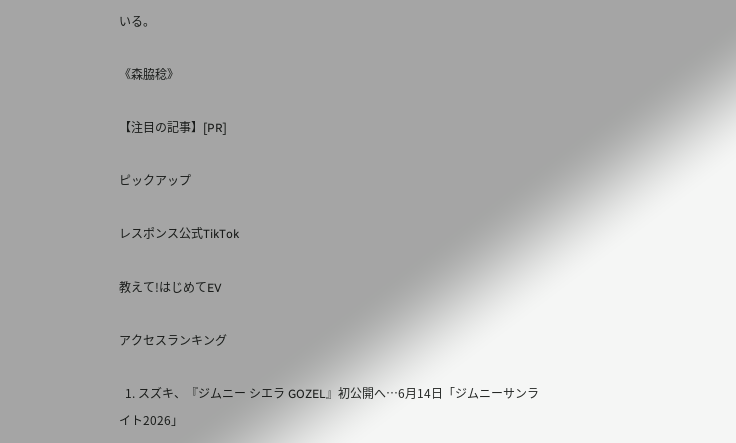いる。

《森脇稔》

【注目の記事】[PR]

ピックアップ

レスポンス公式TikTok

教えて!はじめてEV

アクセスランキング

  1. スズキ、『ジムニー シエラ GOZEL』初公開へ…6月14日「ジムニーサンライト2026」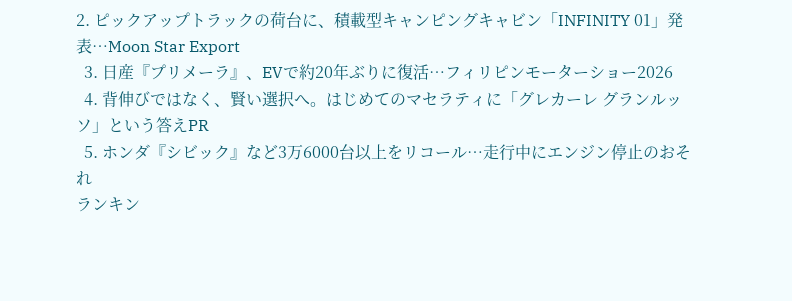2. ピックアップトラックの荷台に、積載型キャンピングキャビン「INFINITY 01」発表…Moon Star Export
  3. 日産『プリメーラ』、EVで約20年ぶりに復活…フィリピンモーターショー2026
  4. 背伸びではなく、賢い選択へ。はじめてのマセラティに「グレカーレ グランルッソ」という答えPR
  5. ホンダ『シビック』など3万6000台以上をリコール…走行中にエンジン停止のおそれ
ランキン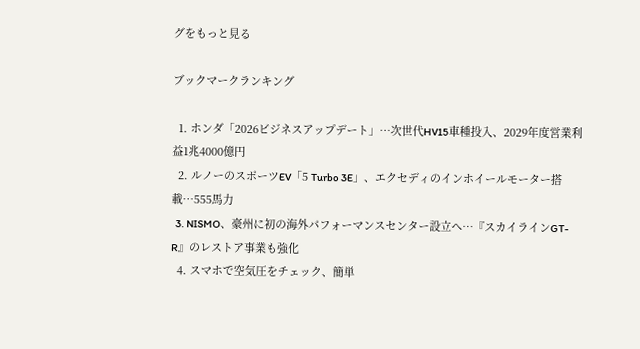グをもっと見る

ブックマークランキング

  1. ホンダ「2026ビジネスアップデート」…次世代HV15車種投入、2029年度営業利益1兆4000億円
  2. ルノーのスポーツEV「5 Turbo 3E」、エクセディのインホイールモーター搭載…555馬力
  3. NISMO、豪州に初の海外パフォーマンスセンター設立へ…『スカイラインGT-R』のレストア事業も強化
  4. スマホで空気圧をチェック、簡単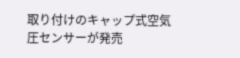取り付けのキャップ式空気圧センサーが発売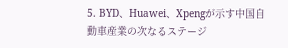5. BYD、Huawei、Xpengが示す中国自動車産業の次なるステージ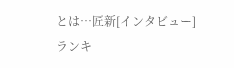とは…匠新[インタビュー]
ランキ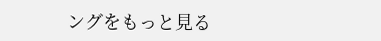ングをもっと見る